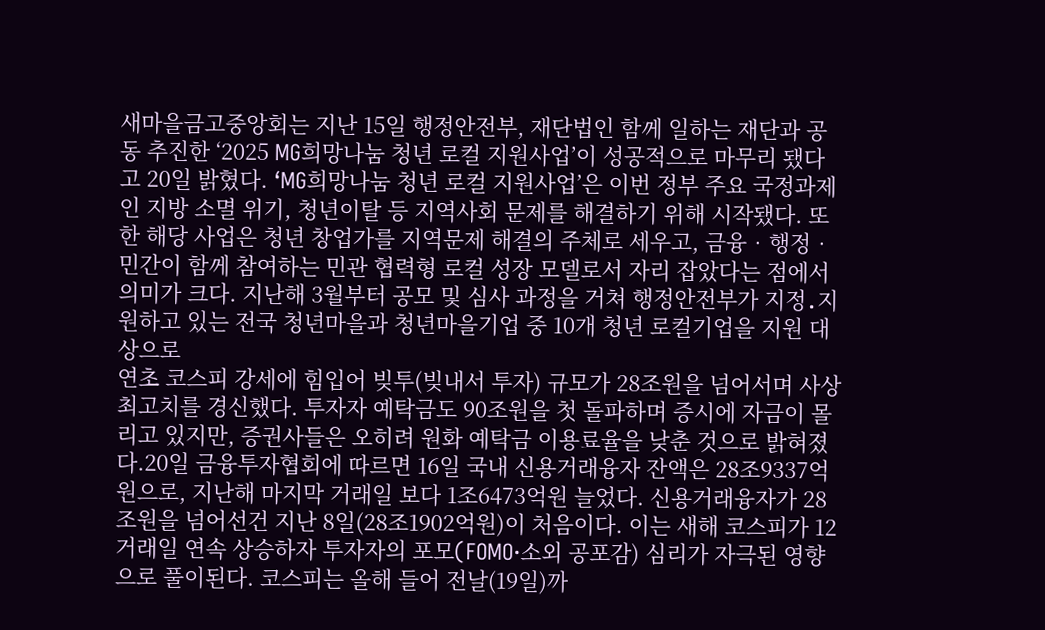새마을금고중앙회는 지난 15일 행정안전부, 재단법인 함께 일하는 재단과 공동 추진한 ‘2025 MG희망나눔 청년 로컬 지원사업’이 성공적으로 마무리 됐다고 20일 밝혔다. ‘MG희망나눔 청년 로컬 지원사업’은 이번 정부 주요 국정과제인 지방 소멸 위기, 청년이탈 등 지역사회 문제를 해결하기 위해 시작됐다. 또한 해당 사업은 청년 창업가를 지역문제 해결의 주체로 세우고, 금융‧행정‧민간이 함께 참여하는 민관 협력형 로컬 성장 모델로서 자리 잡았다는 점에서 의미가 크다. 지난해 3월부터 공모 및 심사 과정을 거쳐 행정안전부가 지정․지원하고 있는 전국 청년마을과 청년마을기업 중 10개 청년 로컬기업을 지원 대상으로
연초 코스피 강세에 힘입어 빚투(빚내서 투자) 규모가 28조원을 넘어서며 사상 최고치를 경신했다. 투자자 예탁금도 90조원을 첫 돌파하며 증시에 자금이 몰리고 있지만, 증권사들은 오히려 원화 예탁금 이용료율을 낮춘 것으로 밝혀졌다.20일 금융투자협회에 따르면 16일 국내 신용거래융자 잔액은 28조9337억원으로, 지난해 마지막 거래일 보다 1조6473억원 늘었다. 신용거래융자가 28조원을 넘어선건 지난 8일(28조1902억원)이 처음이다. 이는 새해 코스피가 12거래일 연속 상승하자 투자자의 포모(FOMO·소외 공포감) 심리가 자극된 영향으로 풀이된다. 코스피는 올해 들어 전날(19일)까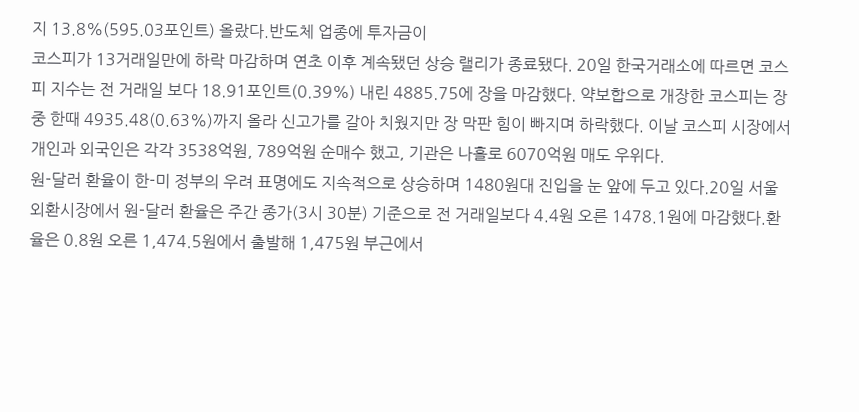지 13.8%(595.03포인트) 올랐다.반도체 업종에 투자금이
코스피가 13거래일만에 하락 마감하며 연초 이후 계속됐던 상승 랠리가 종료됐다. 20일 한국거래소에 따르면 코스피 지수는 전 거래일 보다 18.91포인트(0.39%) 내린 4885.75에 장을 마감했다. 약보합으로 개장한 코스피는 장중 한때 4935.48(0.63%)까지 올라 신고가를 갈아 치웠지만 장 막판 힘이 빠지며 하락했다. 이날 코스피 시장에서 개인과 외국인은 각각 3538억원, 789억원 순매수 했고, 기관은 나홀로 6070억원 매도 우위다.
원-달러 환율이 한-미 정부의 우려 표명에도 지속적으로 상승하며 1480원대 진입을 눈 앞에 두고 있다.20일 서울 외환시장에서 원-달러 환율은 주간 종가(3시 30분) 기준으로 전 거래일보다 4.4원 오른 1478.1원에 마감했다.환율은 0.8원 오른 1,474.5원에서 출발해 1,475원 부근에서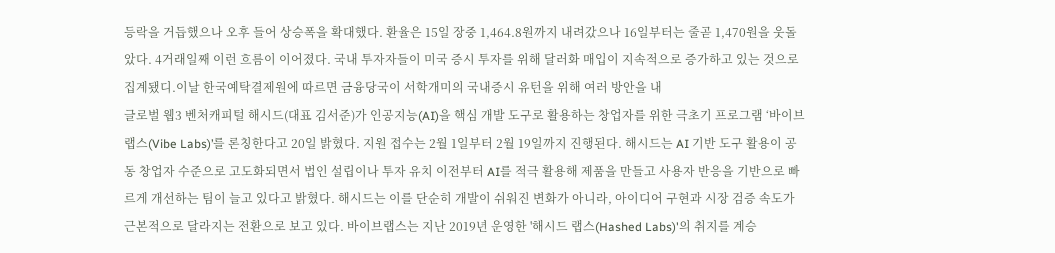등락을 거듭했으나 오후 들어 상승폭을 확대했다. 환율은 15일 장중 1,464.8원까지 내려갔으나 16일부터는 줄곧 1,470원을 웃돌았다. 4거래일째 이런 흐름이 이어졌다. 국내 투자자들이 미국 증시 투자를 위해 달러화 매입이 지속적으로 증가하고 있는 것으로 집계됐디.이날 한국예탁결제원에 따르면 금융당국이 서학개미의 국내증시 유턴을 위해 여러 방안을 내
글로벌 웹3 벤처캐피털 해시드(대표 김서준)가 인공지능(AI)을 핵심 개발 도구로 활용하는 창업자를 위한 극초기 프로그램 ‘바이브랩스(Vibe Labs)’를 론칭한다고 20일 밝혔다. 지원 접수는 2월 1일부터 2월 19일까지 진행된다. 해시드는 AI 기반 도구 활용이 공동 창업자 수준으로 고도화되면서 법인 설립이나 투자 유치 이전부터 AI를 적극 활용해 제품을 만들고 사용자 반응을 기반으로 빠르게 개선하는 팀이 늘고 있다고 밝혔다. 해시드는 이를 단순히 개발이 쉬워진 변화가 아니라, 아이디어 구현과 시장 검증 속도가 근본적으로 달라지는 전환으로 보고 있다. 바이브랩스는 지난 2019년 운영한 '해시드 랩스(Hashed Labs)'의 취지를 계승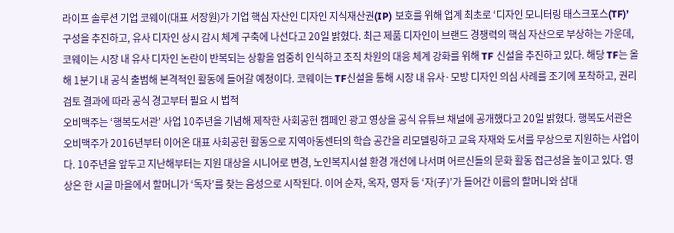라이프 솔루션 기업 코웨이(대표 서장원)가 기업 핵심 자산인 디자인 지식재산권(IP) 보호를 위해 업계 최초로 ‘디자인 모니터링 태스크포스(TF)’ 구성을 추진하고, 유사 디자인 상시 감시 체계 구축에 나선다고 20일 밝혔다. 최근 제품 디자인이 브랜드 경쟁력의 핵심 자산으로 부상하는 가운데, 코웨이는 시장 내 유사 디자인 논란이 반복되는 상황을 엄중히 인식하고 조직 차원의 대응 체계 강화를 위해 TF 신설을 추진하고 있다. 해당 TF는 올해 1분기 내 공식 출범해 본격적인 활동에 들어갈 예정이다. 코웨이는 TF신설을 통해 시장 내 유사·모방 디자인 의심 사례를 조기에 포착하고, 권리 검토 결과에 따라 공식 경고부터 필요 시 법적
오비맥주는 ‘행복도서관’ 사업 10주년을 기념해 제작한 사회공헌 캠페인 광고 영상을 공식 유튜브 채널에 공개했다고 20일 밝혔다. 행복도서관은 오비맥주가 2016년부터 이어온 대표 사회공헌 활동으로 지역아동센터의 학습 공간을 리모델링하고 교육 자재와 도서를 무상으로 지원하는 사업이다. 10주년을 앞두고 지난해부터는 지원 대상을 시니어로 변경, 노인복지시설 환경 개선에 나서며 어르신들의 문화 활동 접근성을 높이고 있다. 영상은 한 시골 마을에서 할머니가 ‘독자’를 찾는 음성으로 시작된다. 이어 순자, 옥자, 영자 등 ‘자(子)’가 들어간 이름의 할머니와 삼대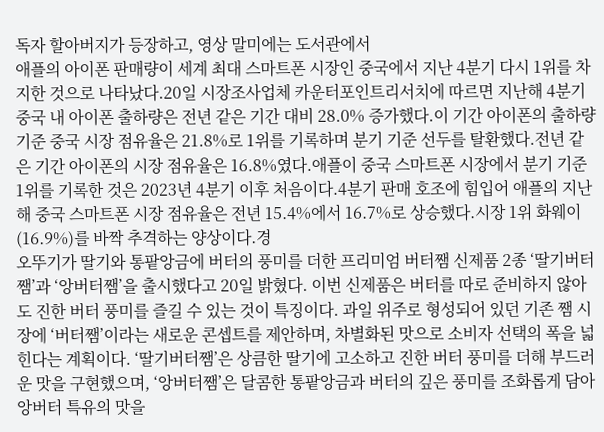독자 할아버지가 등장하고, 영상 말미에는 도서관에서
애플의 아이폰 판매량이 세계 최대 스마트폰 시장인 중국에서 지난 4분기 다시 1위를 차지한 것으로 나타났다.20일 시장조사업체 카운터포인트리서치에 따르면 지난해 4분기 중국 내 아이폰 출하량은 전년 같은 기간 대비 28.0% 증가했다.이 기간 아이폰의 출하량 기준 중국 시장 점유율은 21.8%로 1위를 기록하며 분기 기준 선두를 탈환했다.전년 같은 기간 아이폰의 시장 점유율은 16.8%였다.애플이 중국 스마트폰 시장에서 분기 기준 1위를 기록한 것은 2023년 4분기 이후 처음이다.4분기 판매 호조에 힘입어 애플의 지난해 중국 스마트폰 시장 점유율은 전년 15.4%에서 16.7%로 상승했다.시장 1위 화웨이(16.9%)를 바짝 추격하는 양상이다.경
오뚜기가 딸기와 통팥앙금에 버터의 풍미를 더한 프리미엄 버터쨈 신제품 2종 ‘딸기버터쨈’과 ‘앙버터쨈’을 출시했다고 20일 밝혔다. 이번 신제품은 버터를 따로 준비하지 않아도 진한 버터 풍미를 즐길 수 있는 것이 특징이다. 과일 위주로 형성되어 있던 기존 쨈 시장에 ‘버터쨈’이라는 새로운 콘셉트를 제안하며, 차별화된 맛으로 소비자 선택의 폭을 넓힌다는 계획이다. ‘딸기버터쨈’은 상큼한 딸기에 고소하고 진한 버터 풍미를 더해 부드러운 맛을 구현했으며, ‘앙버터쨈’은 달콤한 통팥앙금과 버터의 깊은 풍미를 조화롭게 담아 앙버터 특유의 맛을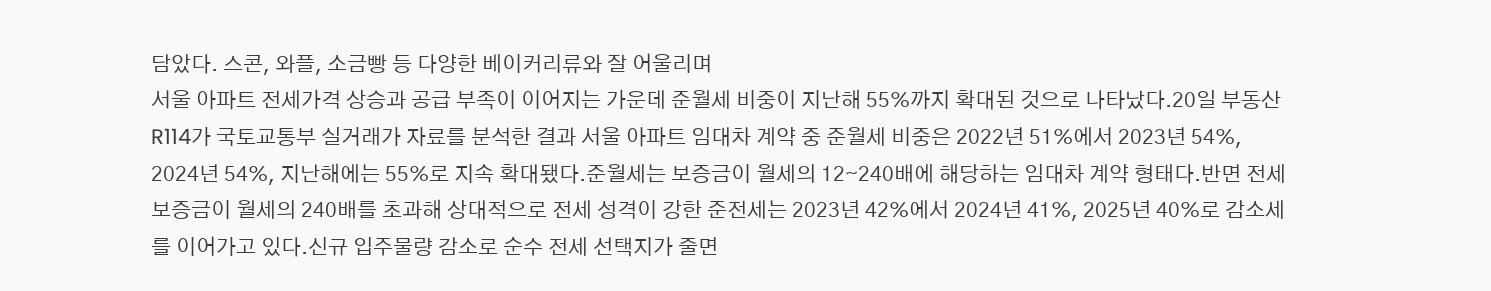담았다. 스콘, 와플, 소금빵 등 다양한 베이커리류와 잘 어울리며
서울 아파트 전세가격 상승과 공급 부족이 이어지는 가운데 준월세 비중이 지난해 55%까지 확대된 것으로 나타났다.20일 부동산R114가 국토교통부 실거래가 자료를 분석한 결과 서울 아파트 임대차 계약 중 준월세 비중은 2022년 51%에서 2023년 54%, 2024년 54%, 지난해에는 55%로 지속 확대됐다.준월세는 보증금이 월세의 12∼240배에 해당하는 임대차 계약 형태다.반면 전세보증금이 월세의 240배를 초과해 상대적으로 전세 성격이 강한 준전세는 2023년 42%에서 2024년 41%, 2025년 40%로 감소세를 이어가고 있다.신규 입주물량 감소로 순수 전세 선택지가 줄면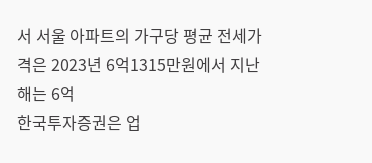서 서울 아파트의 가구당 평균 전세가격은 2023년 6억1315만원에서 지난해는 6억
한국투자증권은 업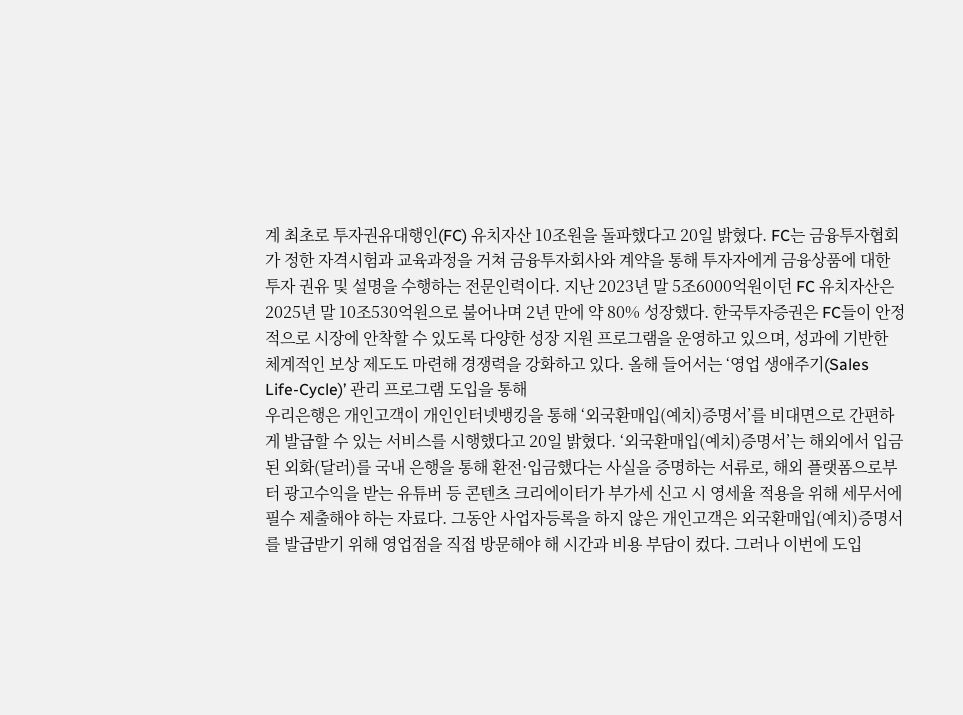계 최초로 투자권유대행인(FC) 유치자산 10조원을 돌파했다고 20일 밝혔다. FC는 금융투자협회가 정한 자격시험과 교육과정을 거쳐 금융투자회사와 계약을 통해 투자자에게 금융상품에 대한 투자 권유 및 설명을 수행하는 전문인력이다. 지난 2023년 말 5조6000억원이던 FC 유치자산은 2025년 말 10조530억원으로 불어나며 2년 만에 약 80% 성장했다. 한국투자증권은 FC들이 안정적으로 시장에 안착할 수 있도록 다양한 성장 지원 프로그램을 운영하고 있으며, 성과에 기반한 체계적인 보상 제도도 마련해 경쟁력을 강화하고 있다. 올해 들어서는 ‘영업 생애주기(Sales Life-Cycle)’ 관리 프로그램 도입을 통해
우리은행은 개인고객이 개인인터넷뱅킹을 통해 ‘외국환매입(예치)증명서’를 비대면으로 간편하게 발급할 수 있는 서비스를 시행했다고 20일 밝혔다. ‘외국환매입(예치)증명서’는 해외에서 입금된 외화(달러)를 국내 은행을 통해 환전·입금했다는 사실을 증명하는 서류로, 해외 플랫폼으로부터 광고수익을 받는 유튜버 등 콘텐츠 크리에이터가 부가세 신고 시 영세율 적용을 위해 세무서에 필수 제출해야 하는 자료다. 그동안 사업자등록을 하지 않은 개인고객은 외국환매입(예치)증명서를 발급받기 위해 영업점을 직접 방문해야 해 시간과 비용 부담이 컸다. 그러나 이번에 도입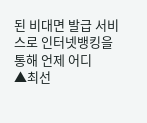된 비대면 발급 서비스로 인터넷뱅킹을 통해 언제 어디
▲최선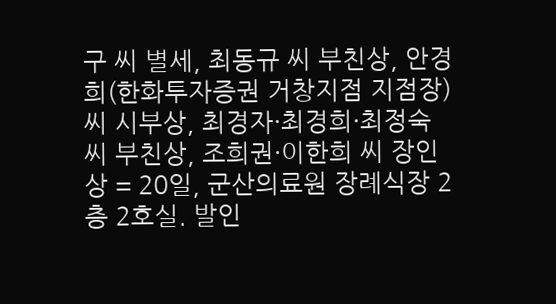구 씨 별세, 최동규 씨 부친상, 안경희(한화투자증권 거창지점 지점장) 씨 시부상, 최경자·최경희·최정숙 씨 부친상, 조희권·이한희 씨 장인상 = 20일, 군산의료원 장례식장 2층 2호실. 발인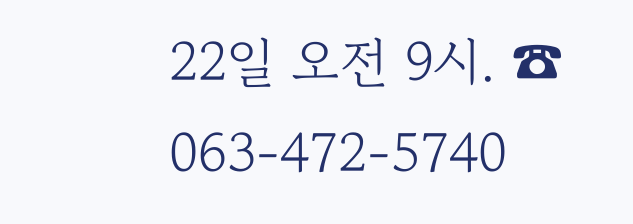22일 오전 9시. ☎ 063-472-5740